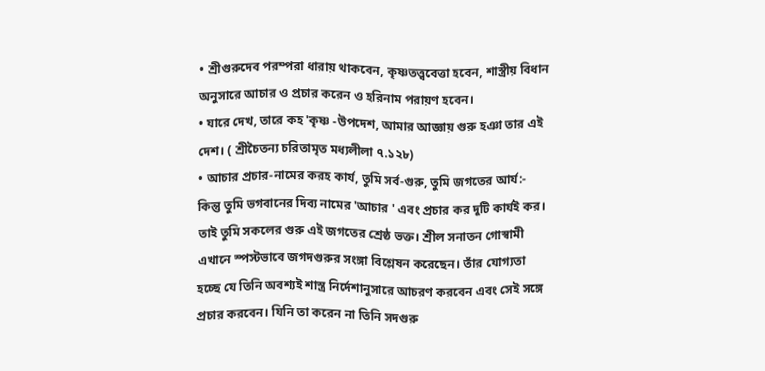• শ্রীগুরুদেব পরম্পরা ধারায় থাকবেন, কৃষ্ণতত্ত্ববেত্তা হবেন, শাস্ত্রীয় বিধান অনুসারে আচার ও প্রচার করেন ও হরিনাম পরায়ণ হবেন।
• যারে দেখ, তারে কহ 'কৃষ্ণ -উপদেশ, আমার আজ্ঞায় গুরু হঞা তার এই দেশ। ( শ্রীচৈতন্য চরিতামৃত মধ্যলীলা ৭.১২৮)
• আচার প্রচার-নামের করহ কার্য, তুমি সর্ব-গুরু, তুমি জগতের আর্য:- কিন্তু তুমি ভগবানের দিব্য নামের 'আচার ' এবং প্রচার কর দুটি কার্যই কর। তাই তুমি সকলের গুরু এই জগতের শ্রেষ্ঠ ভক্ত। শ্রীল সনাতন গোস্বামী এখানে স্পস্টভাবে জগদগুরুর সংঙ্গা বিশ্লেষন করেছেন। তাঁর যোগ্যতা হচ্ছে যে তিনি অবশ্যই শাস্ত্র নির্দেশানুসারে আচরণ করবেন এবং সেই সঙ্গে প্রচার করবেন। যিনি তা করেন না তিনি সদগুরু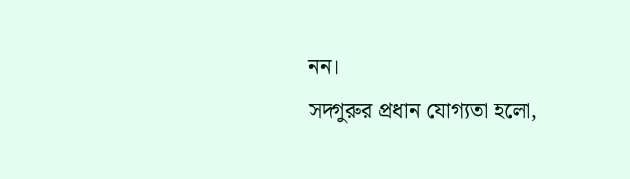নন।
সদ্গুরুর প্রধান যোগ্যতা হলো,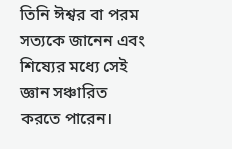তিনি ঈশ্বর বা পরম সত্যকে জানেন এবং শিষ্যের মধ্যে সেই জ্ঞান সঞ্চারিত করতে পারেন।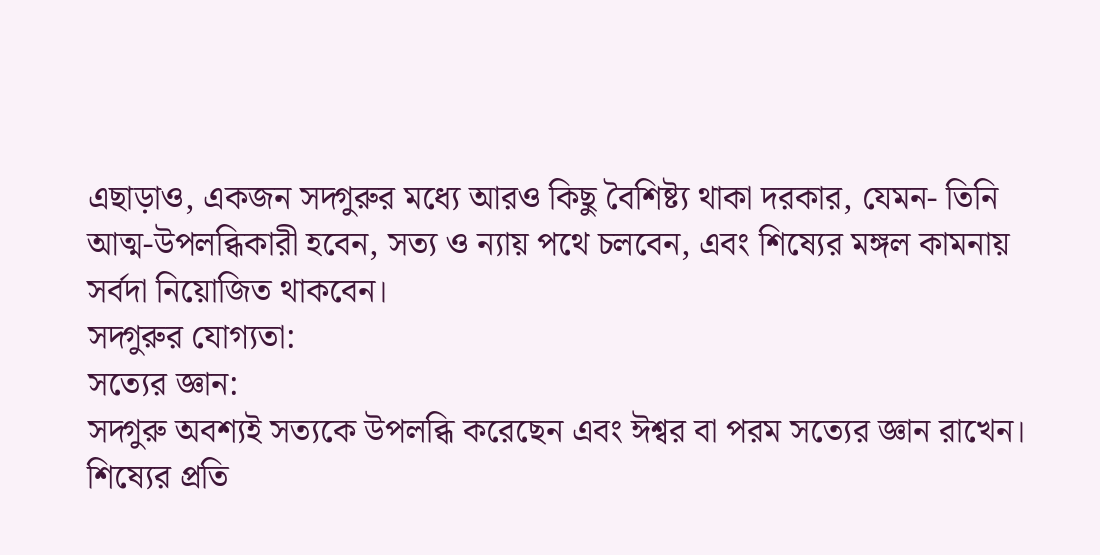এছাড়াও, একজন সদ্গুরুর মধ্যে আরও কিছু বৈশিষ্ট্য থাকা দরকার, যেমন- তিনি আত্ম-উপলব্ধিকারী হবেন, সত্য ও ন্যায় পথে চলবেন, এবং শিষ্যের মঙ্গল কামনায় সর্বদা নিয়োজিত থাকবেন।
সদ্গুরুর যোগ্যতা:
সত্যের জ্ঞান:
সদ্গুরু অবশ্যই সত্যকে উপলব্ধি করেছেন এবং ঈশ্বর বা পরম সত্যের জ্ঞান রাখেন।
শিষ্যের প্রতি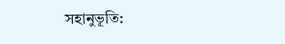সহানুভূতি: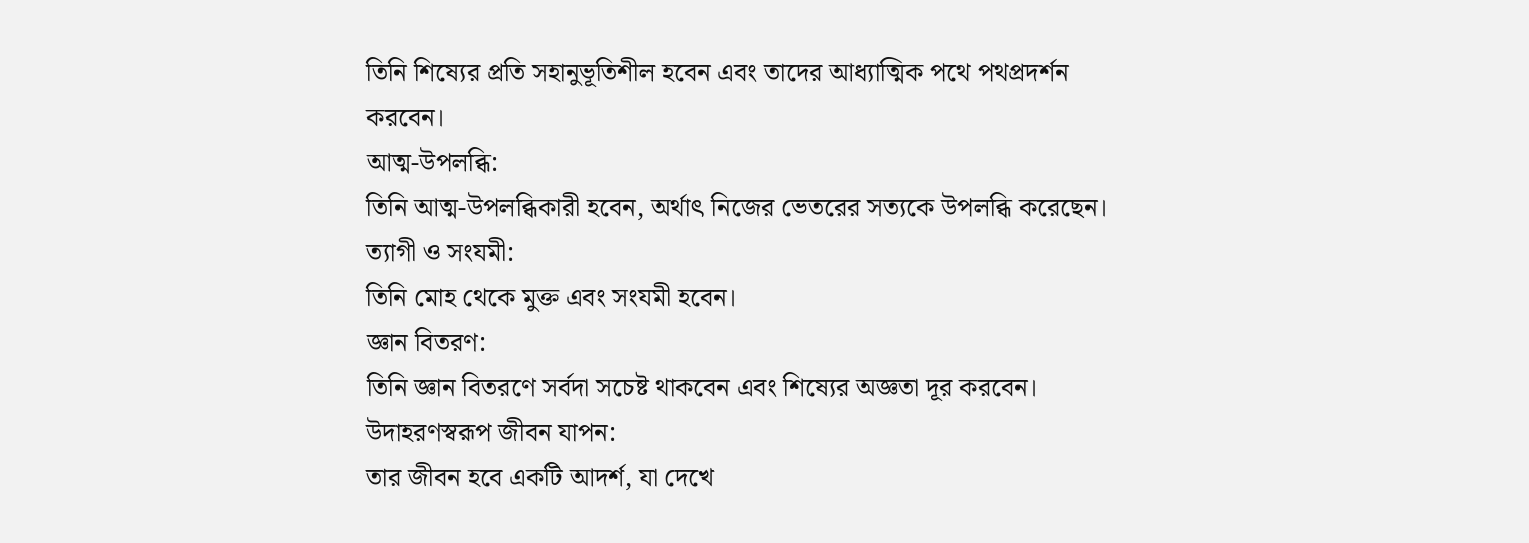তিনি শিষ্যের প্রতি সহানুভূতিশীল হবেন এবং তাদের আধ্যাত্মিক পথে পথপ্রদর্শন করবেন।
আত্ম-উপলব্ধি:
তিনি আত্ম-উপলব্ধিকারী হবেন, অর্থাৎ নিজের ভেতরের সত্যকে উপলব্ধি করেছেন।
ত্যাগী ও সংযমী:
তিনি মোহ থেকে মুক্ত এবং সংযমী হবেন।
জ্ঞান বিতরণ:
তিনি জ্ঞান বিতরণে সর্বদা সচেষ্ট থাকবেন এবং শিষ্যের অজ্ঞতা দূর করবেন।
উদাহরণস্বরূপ জীবন যাপন:
তার জীবন হবে একটি আদর্শ, যা দেখে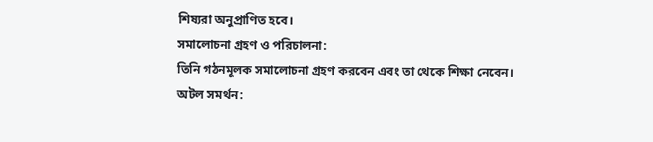শিষ্যরা অনুপ্রাণিত হবে।
সমালোচনা গ্রহণ ও পরিচালনা:
তিনি গঠনমূলক সমালোচনা গ্রহণ করবেন এবং তা থেকে শিক্ষা নেবেন।
অটল সমর্থন: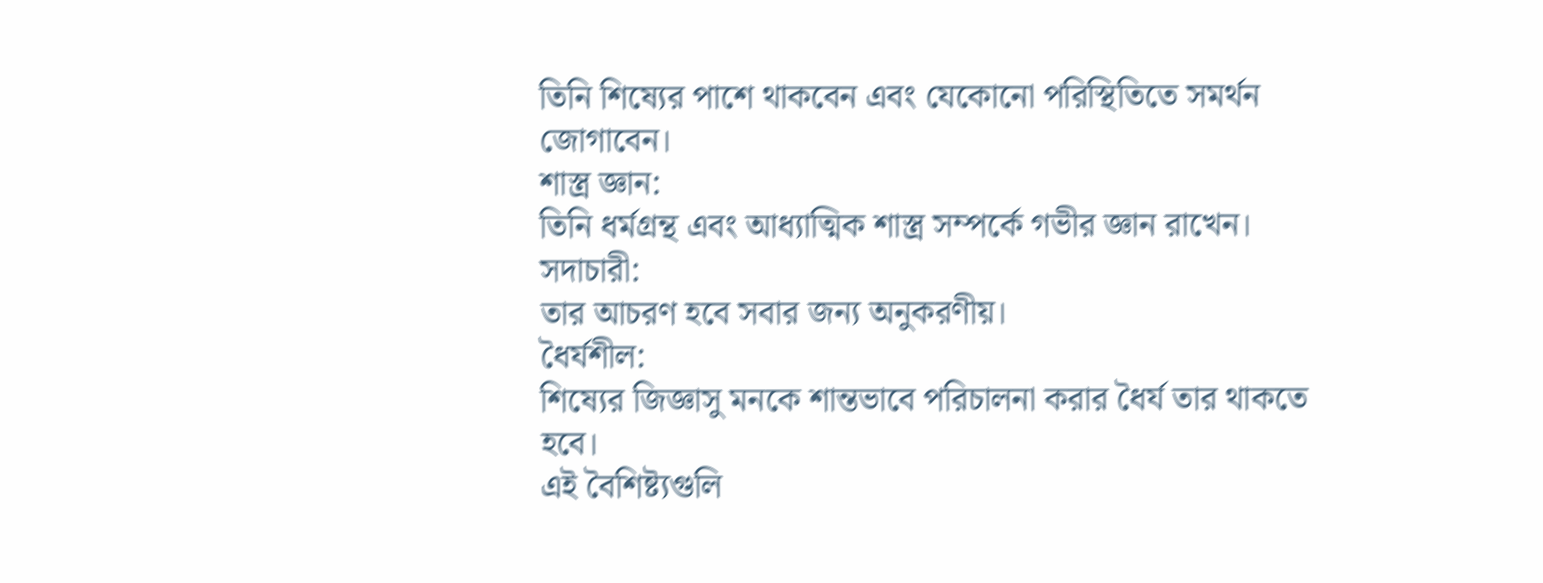তিনি শিষ্যের পাশে থাকবেন এবং যেকোনো পরিস্থিতিতে সমর্থন জোগাবেন।
শাস্ত্র জ্ঞান:
তিনি ধর্মগ্রন্থ এবং আধ্যাত্মিক শাস্ত্র সম্পর্কে গভীর জ্ঞান রাখেন।
সদাচারী:
তার আচরণ হবে সবার জন্য অনুকরণীয়।
ধৈর্যশীল:
শিষ্যের জিজ্ঞাসু মনকে শান্তভাবে পরিচালনা করার ধৈর্য তার থাকতে হবে।
এই বৈশিষ্ট্যগুলি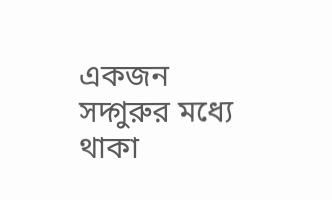একজন সদ্গুরুর মধ্যে থাকা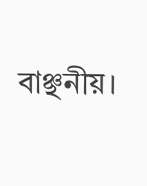বাঞ্ছনীয়।